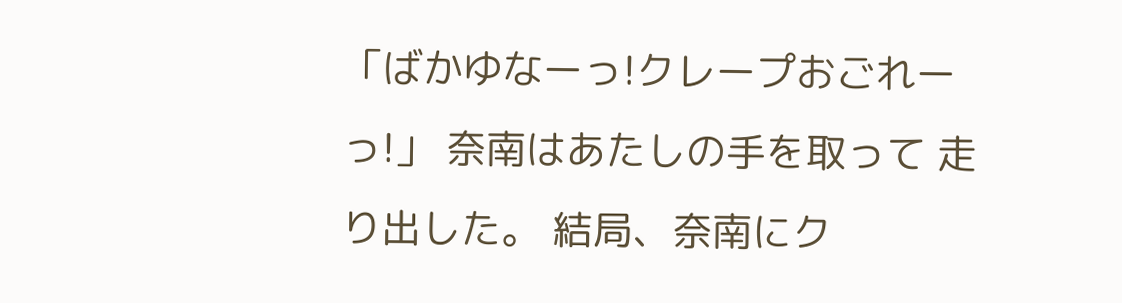「ばかゆなーっ!クレープおごれーっ!」 奈南はあたしの手を取って 走り出した。 結局、奈南にク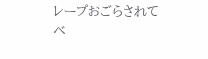レープおごらされて ベ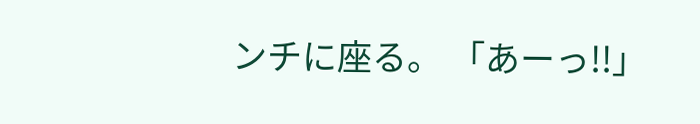ンチに座る。 「あーっ!!」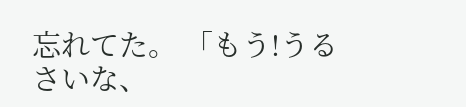忘れてた。 「もう!うるさいな、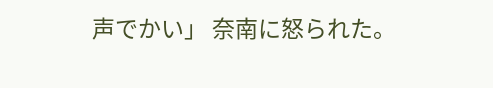声でかい」 奈南に怒られた。